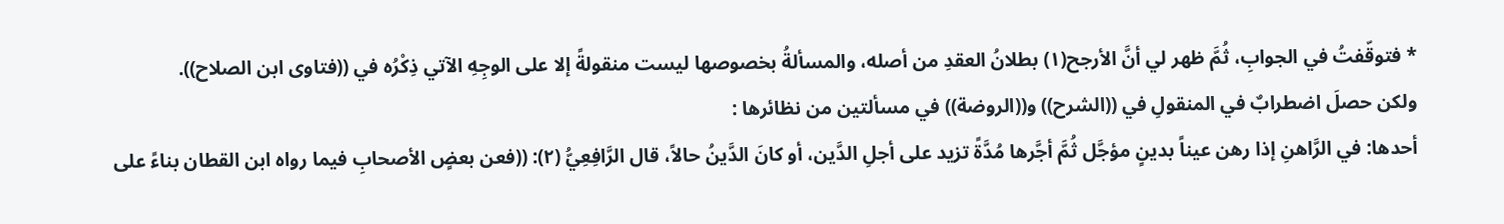* فتوقّفتُ في الجوابِ، ثُمَّ ظهر لي أنَّ الأرجح(١) بطلانُ العقدِ من أصله، والمسألةُ بخصوصها ليست منقولةً إلا على الوجِهِ الآتي ذِكْرُه في ((فتاوى ابن الصلاح)).
ولكن حصلَ اضطرابٌ في المنقولِ في ((الشرح)) و((الروضة)) في مسألتين من نظائرها :
أحدها: في الرَّاهنِ إذا رهن عيناً بدينٍ مؤجَّل ثُمَّ أجَّرها مُدَّةً تزيد على أجلِ الدَّين، أو كانَ الدَّينُ حالاً، قال الرَّافِعِيُّ (٢): ((فعن بعضٍ الأصحابِ فيما رواه ابن القطان بناءً على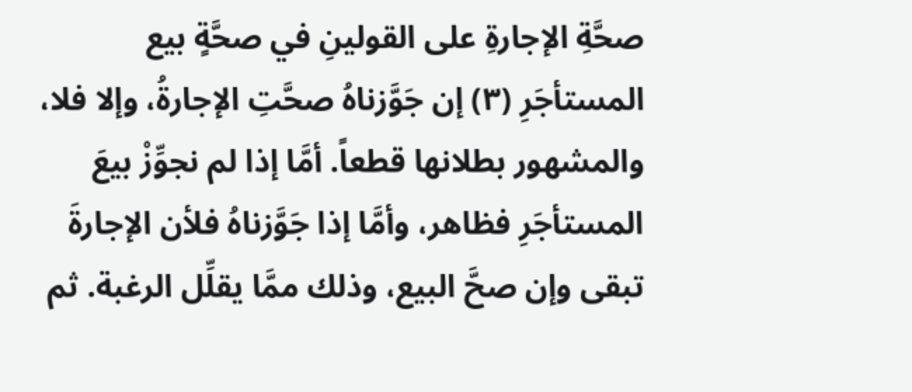صحَّةِ الإجارةِ على القولينِ في صحَّةٍ بيع المستأجَرِ (٣) إن جَوَّزناهُ صحَّتِ الإجارةُ، وإلا فلا، والمشهور بطلانها قطعاً. أمَّا إذا لم نجوِّزْ بيعَ المستأجَرِ فظاهر، وأمَّا إذا جَوَّزناهُ فلأن الإجارةَ تبقى وإن صحَّ البيع، وذلك ممَّا يقلِّل الرغبة. ثم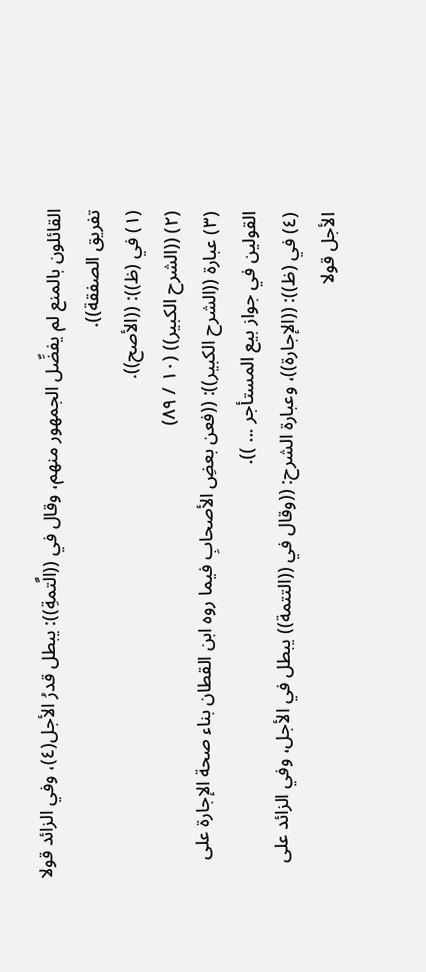القائلون بالمنع لم يفضِّل الجمهور منهم، وقال في ((الَّتمةِ)): يبطل قدرُ الأجل(٤)، وفي الزائد قولا تفريق الصفقة)).
(١) في (ظ)): ((الأصح)).
(٢) ((الشرح الكبير)) (١٠ / ٨٩)
(٣) عبارة ((الشرح الكبير)): ((فعن بعضِ الأصحابِ فيما روه ابن القطان بناء صحة الإجارة على القولين في جواز بيع المستأجر ... )).
(٤) في (ظ)): ((الإجارة))، وعبارة الشرح: ((وقال في ((التتمة)) يبطل في الأجل، وفي الزائد على الأجل قولا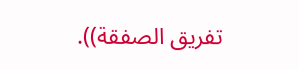تفريق الصفقة)).